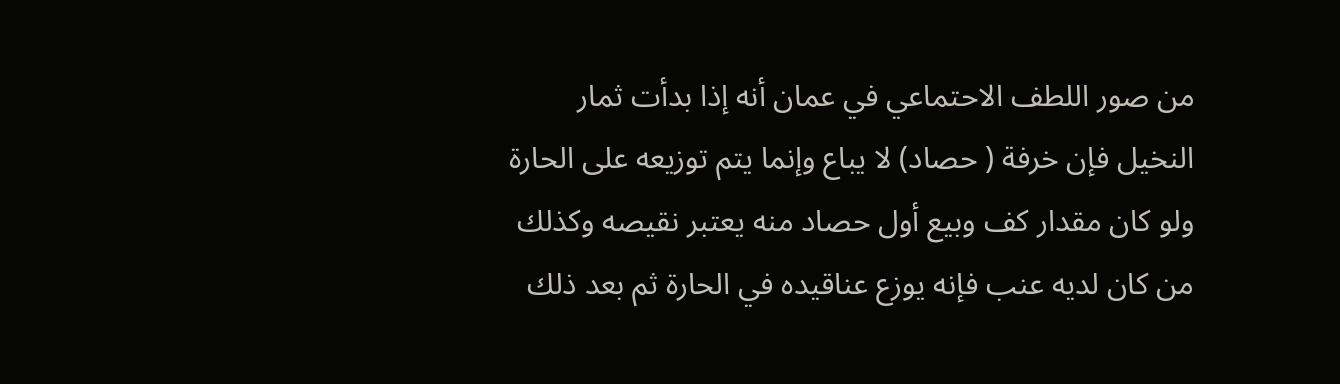من صور اللطف الاحتماعي في عمان أنه إذا بدأت ثمار النخيل فإن خرفة ( حصاد) لا يباع وإنما يتم توزيعه على الحارة ولو كان مقدار كف وبيع أول حصاد منه يعتبر نقيصه وكذلك من كان لديه عنب فإنه يوزع عناقيده في الحارة ثم بعد ذلك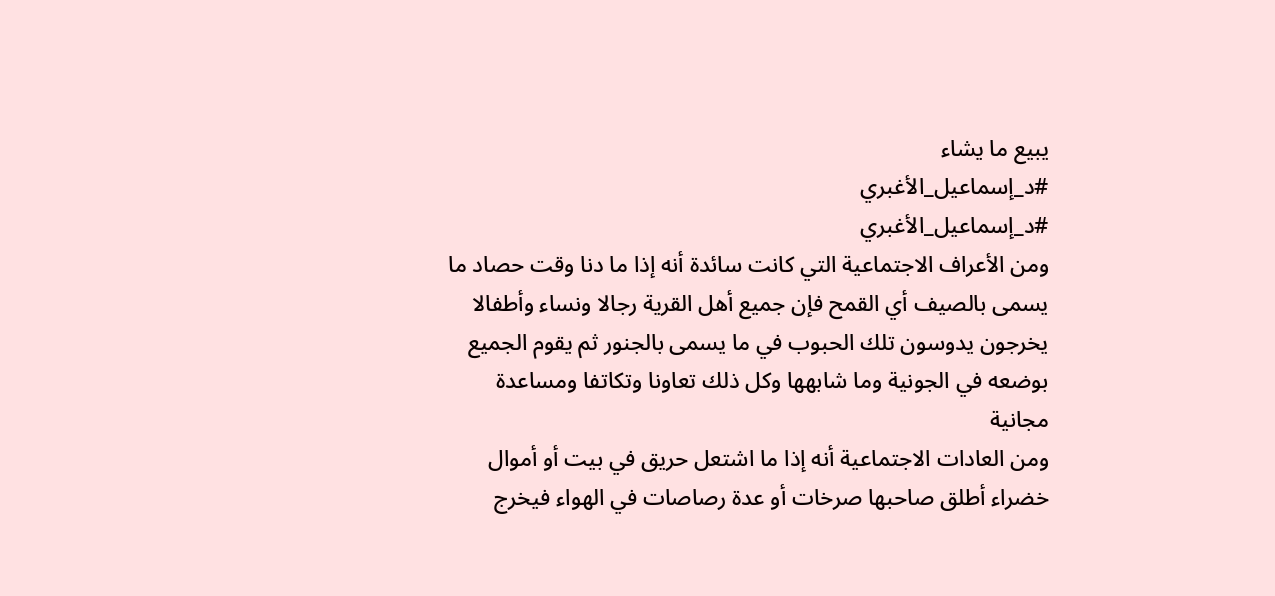يبيع ما يشاء
#د_إسماعيل_الأغبري
#د_إسماعيل_الأغبري
ومن الأعراف الاجتماعية التي كانت سائدة أنه إذا ما دنا وقت حصاد ما يسمى بالصيف أي القمح فإن جميع أهل القرية رجالا ونساء وأطفالا يخرجون يدوسون تلك الحبوب في ما يسمى بالجنور ثم يقوم الجميع بوضعه في الجونية وما شابهها وكل ذلك تعاونا وتكاتفا ومساعدة مجانية
ومن العادات الاجتماعية أنه إذا ما اشتعل حريق في بيت أو أموال خضراء أطلق صاحبها صرخات أو عدة رصاصات في الهواء فيخرج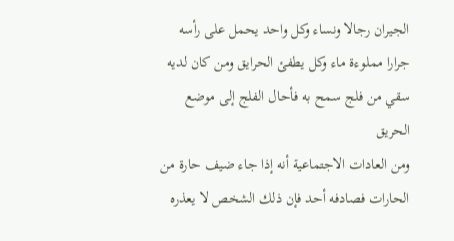الجيران رجالا ونساء وكل واحد يحمل على رأسه جرارا مملوءة ماء وكل يطفئ الحرايق ومن كان لديه سقي من فلج سمح به فأحال الفلج إلى موضع الحريق
ومن العادات الاجتماعية أنه إذا جاء ضيف حارة من الحارات فصادفه أحد فإن ذلك الشخص لا يعذره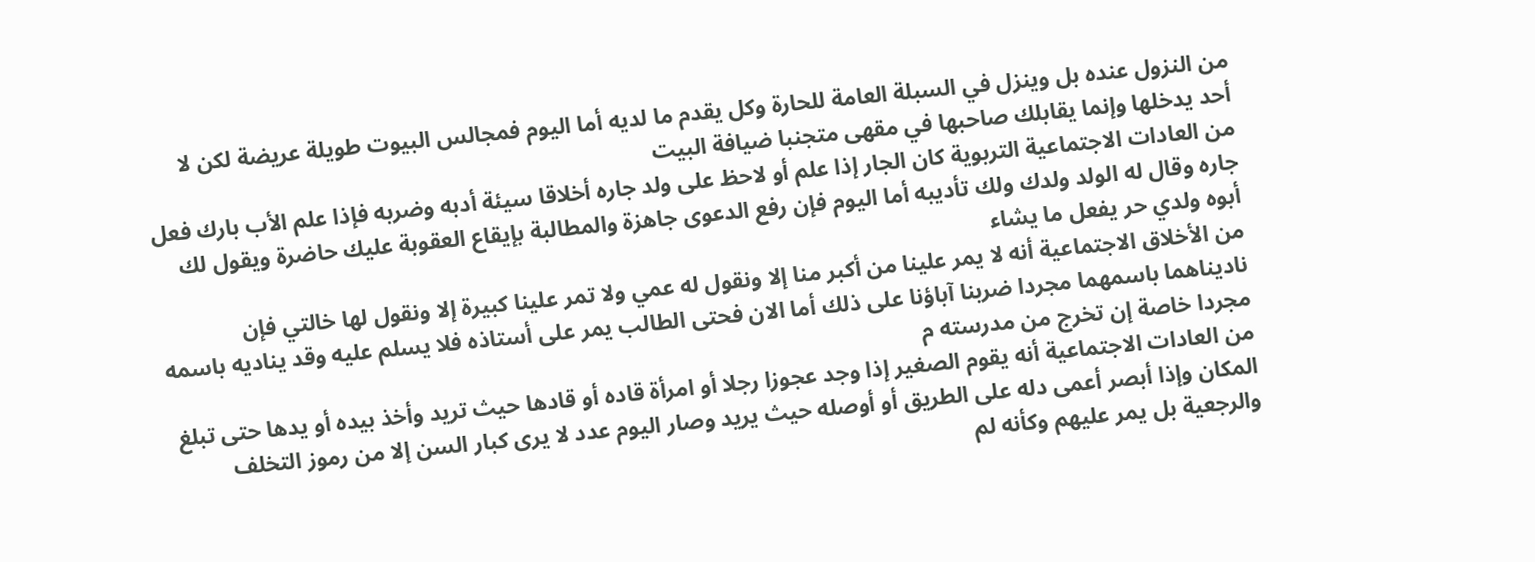من النزول عنده بل وينزل في السبلة العامة للحارة وكل يقدم ما لديه أما اليوم فمجالس البيوت طويلة عريضة لكن لا أحد يدخلها وإنما يقابلك صاحبها في مقهى متجنبا ضيافة البيت
من العادات الاجتماعية التربوية كان الجار إذا علم أو لاحظ على ولد جاره أخلاقا سيئة أدبه وضربه فإذا علم الأب بارك فعل جاره وقال له الولد ولدك ولك تأديبه أما اليوم فإن رفع الدعوى جاهزة والمطالبة بإيقاع العقوبة عليك حاضرة ويقول لك أبوه ولدي حر يفعل ما يشاء
من الأخلاق الاجتماعية أنه لا يمر علينا من أكبر منا إلا ونقول له عمي ولا تمر علينا كبيرة إلا ونقول لها خالتي فإن ناديناهما باسمهما مجردا ضربنا آباؤنا على ذلك أما الان فحتى الطالب يمر على أستاذه فلا يسلم عليه وقد يناديه باسمه مجردا خاصة إن تخرج من مدرسته م
من العادات الاجتماعية أنه يقوم الصغير إذا وجد عجوزا رجلا أو امرأة قاده أو قادها حيث تريد وأخذ بيده أو يدها حتى تبلغ المكان وإذا أبصر أعمى دله على الطريق أو أوصله حيث يريد وصار اليوم عدد لا يرى كبار السن إلا من رموز التخلف والرجعية بل يمر عليهم وكأنه لم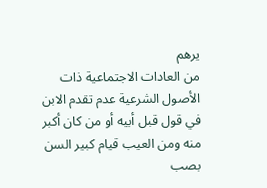يرهم
من العادات الاجتماعية ذات الأصول الشرعية عدم تقدم الابن في قول قبل أبيه أو من كان أكبر منه ومن العيب قيام كبير السن بصب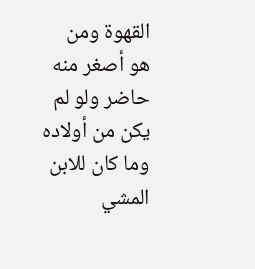القهوة ومن هو أصغر منه حاضر ولو لم يكن من أولاده وما كان للابن المشي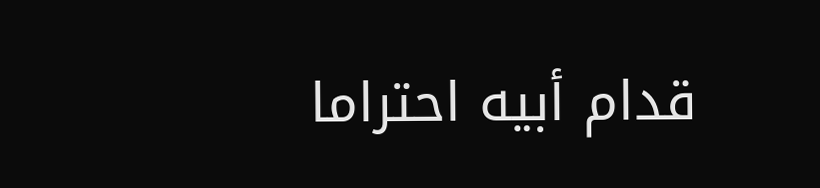قدام أبيه احتراما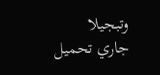وتبجيلا
جاري تحميل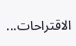الاقتراحات...